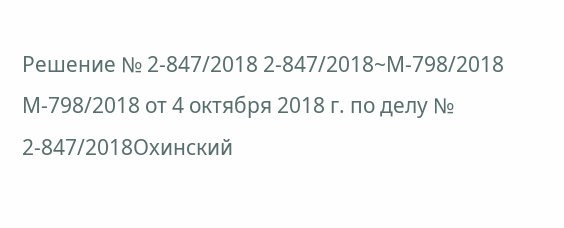Решение № 2-847/2018 2-847/2018~М-798/2018 М-798/2018 от 4 октября 2018 г. по делу № 2-847/2018Охинский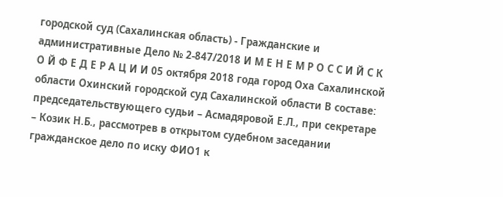городской суд (Сахалинская область) - Гражданские и административные Дело № 2-847/2018 И М Е Н Е М Р О С С И Й С К О Й Ф Е Д Е Р А Ц И И 05 октября 2018 года город Оха Сахалинской области Охинский городской суд Сахалинской области В составе: председательствующего судьи – Асмадяровой Е.Л., при секретаре – Козик Н.Б., рассмотрев в открытом судебном заседании гражданское дело по иску ФИО1 к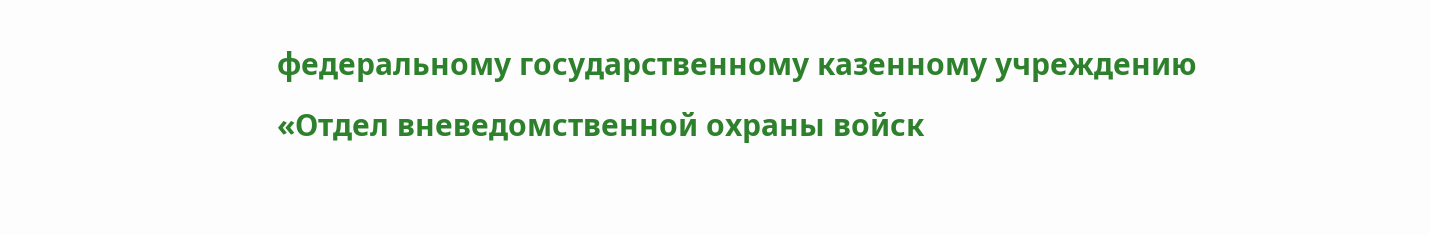федеральному государственному казенному учреждению «Отдел вневедомственной охраны войск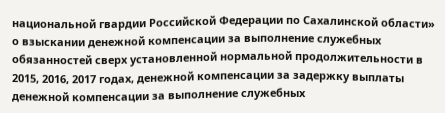национальной гвардии Российской Федерации по Сахалинской области» о взыскании денежной компенсации за выполнение служебных обязанностей сверх установленной нормальной продолжительности в 2015, 2016, 2017 годах, денежной компенсации за задержку выплаты денежной компенсации за выполнение служебных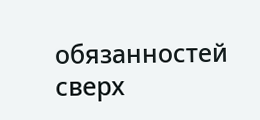обязанностей сверх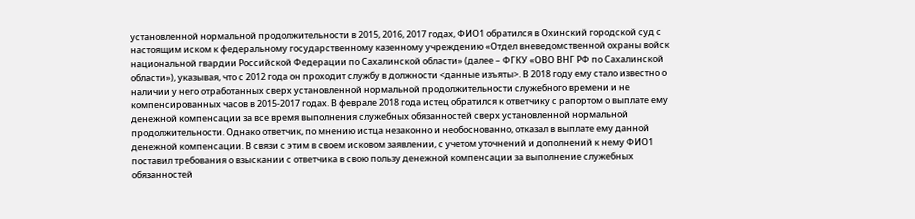установленной нормальной продолжительности в 2015, 2016, 2017 годах, ФИО1 обратился в Охинский городской суд с настоящим иском к федеральному государственному казенному учреждению «Отдел вневедомственной охраны войск национальной гвардии Российской Федерации по Сахалинской области» (далее – ФГКУ «ОВО ВНГ РФ по Сахалинской области»), указывая, что с 2012 года он проходит службу в должности <данные изъяты>. В 2018 году ему стало известно о наличии у него отработанных сверх установленной нормальной продолжительности служебного времени и не компенсированных часов в 2015-2017 годах. В феврале 2018 года истец обратился к ответчику с рапортом о выплате ему денежной компенсации за все время выполнения служебных обязанностей сверх установленной нормальной продолжительности. Однако ответчик, по мнению истца незаконно и необоснованно, отказал в выплате ему данной денежной компенсации. В связи с этим в своем исковом заявлении, с учетом уточнений и дополнений к нему ФИО1 поставил требования о взыскании с ответчика в свою пользу денежной компенсации за выполнение служебных обязанностей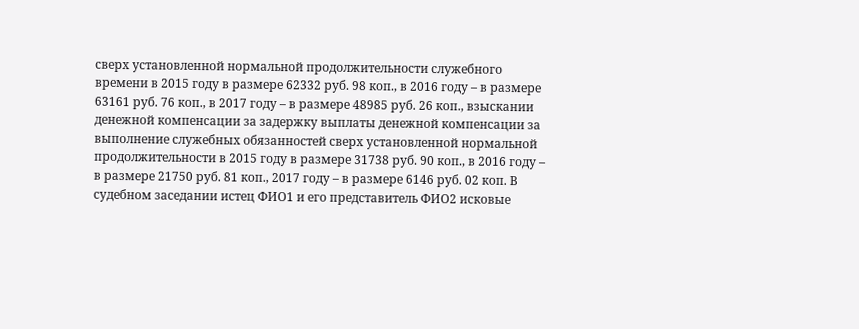сверх установленной нормальной продолжительности служебного времени в 2015 году в размере 62332 руб. 98 коп., в 2016 году – в размере 63161 руб. 76 коп., в 2017 году – в размере 48985 руб. 26 коп., взыскании денежной компенсации за задержку выплаты денежной компенсации за выполнение служебных обязанностей сверх установленной нормальной продолжительности в 2015 году в размере 31738 руб. 90 коп., в 2016 году – в размере 21750 руб. 81 коп., 2017 году – в размере 6146 руб. 02 коп. В судебном заседании истец ФИО1 и его представитель ФИО2 исковые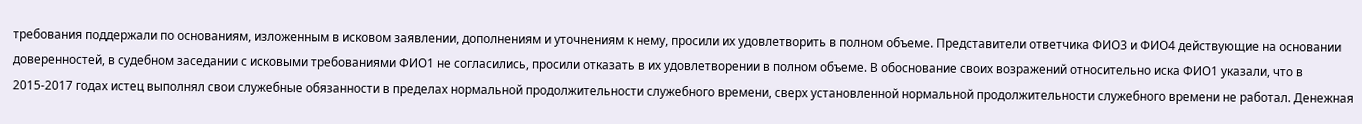требования поддержали по основаниям, изложенным в исковом заявлении, дополнениям и уточнениям к нему, просили их удовлетворить в полном объеме. Представители ответчика ФИО3 и ФИО4 действующие на основании доверенностей, в судебном заседании с исковыми требованиями ФИО1 не согласились, просили отказать в их удовлетворении в полном объеме. В обоснование своих возражений относительно иска ФИО1 указали, что в 2015-2017 годах истец выполнял свои служебные обязанности в пределах нормальной продолжительности служебного времени, сверх установленной нормальной продолжительности служебного времени не работал. Денежная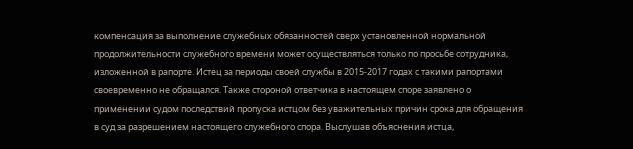компенсация за выполнение служебных обязанностей сверх установленной нормальной продолжительности служебного времени может осуществляться только по просьбе сотрудника, изложенной в рапорте. Истец за периоды своей службы в 2015-2017 годах с такими рапортами своевременно не обращался. Также стороной ответчика в настоящем споре заявлено о применении судом последствий пропуска истцом без уважительных причин срока для обращения в суд за разрешением настоящего служебного спора. Выслушав объяснения истца,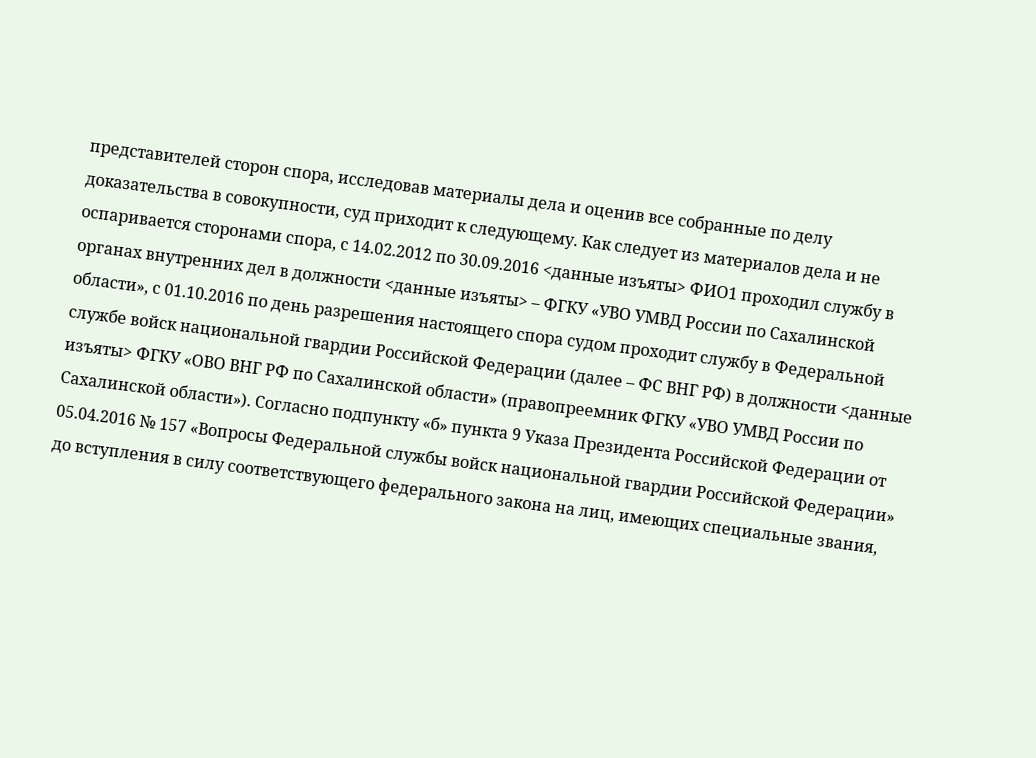представителей сторон спора, исследовав материалы дела и оценив все собранные по делу доказательства в совокупности, суд приходит к следующему. Как следует из материалов дела и не оспаривается сторонами спора, с 14.02.2012 по 30.09.2016 <данные изъяты> ФИО1 проходил службу в органах внутренних дел в должности <данные изъяты> – ФГКУ «УВО УМВД России по Сахалинской области», с 01.10.2016 по день разрешения настоящего спора судом проходит службу в Федеральной службе войск национальной гвардии Российской Федерации (далее – ФС ВНГ РФ) в должности <данные изъяты> ФГКУ «ОВО ВНГ РФ по Сахалинской области» (правопреемник ФГКУ «УВО УМВД России по Сахалинской области»). Согласно подпункту «б» пункта 9 Указа Президента Российской Федерации от 05.04.2016 № 157 «Вопросы Федеральной службы войск национальной гвардии Российской Федерации» до вступления в силу соответствующего федерального закона на лиц, имеющих специальные звания,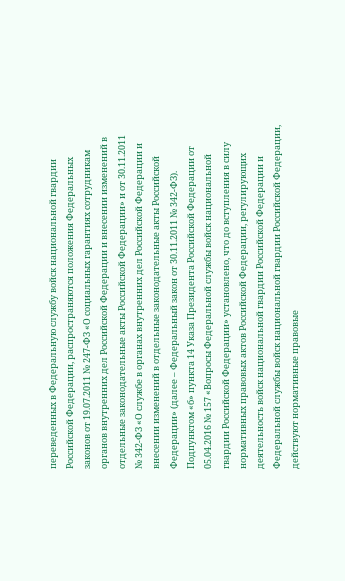переведенных в Федеральную службу войск национальной гвардии Российской Федерации, распространяются положения Федеральных законов от 19.07.2011 № 247-ФЗ «О социальных гарантиях сотрудникам органов внутренних дел Российской Федерации и внесении изменений в отдельные законодательные акты Российской Федерации» и от 30.11.2011 № 342-ФЗ «О службе в органах внутренних дел Российской Федерации и внесении изменений в отдельные законодательные акты Российской Федерации» (далее – Федеральный закон от 30.11.2011 № 342-ФЗ). Подпунктом «б» пункта 14 Указа Президента Российской Федерации от 05.04.2016 № 157 «Вопросы Федеральной службы войск национальной гвардии Российской Федерации» установлено, что до вступления в силу нормативных правовых актов Российской Федерации, регулирующих деятельность войск национальной гвардии Российской Федерации и Федеральной службы войск национальной гвардии Российской Федерации, действуют нормативные правовые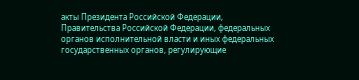акты Президента Российской Федерации, Правительства Российской Федерации, федеральных органов исполнительной власти и иных федеральных государственных органов, регулирующие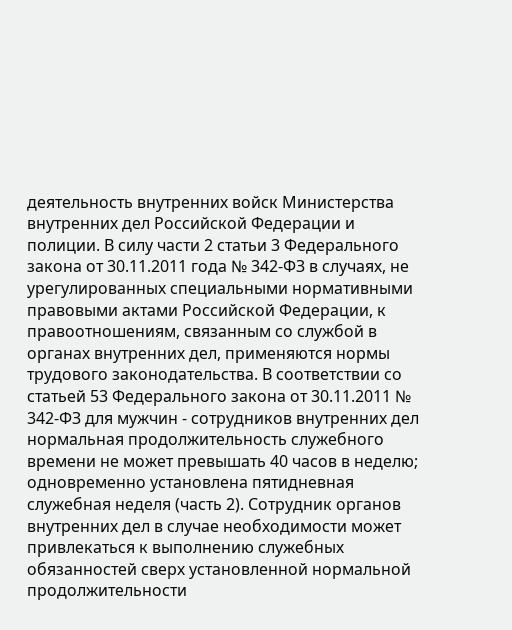деятельность внутренних войск Министерства внутренних дел Российской Федерации и полиции. В силу части 2 статьи 3 Федерального закона от 30.11.2011 года № 342-ФЗ в случаях, не урегулированных специальными нормативными правовыми актами Российской Федерации, к правоотношениям, связанным со службой в органах внутренних дел, применяются нормы трудового законодательства. В соответствии со статьей 53 Федерального закона от 30.11.2011 № 342-ФЗ для мужчин - сотрудников внутренних дел нормальная продолжительность служебного времени не может превышать 40 часов в неделю; одновременно установлена пятидневная служебная неделя (часть 2). Сотрудник органов внутренних дел в случае необходимости может привлекаться к выполнению служебных обязанностей сверх установленной нормальной продолжительности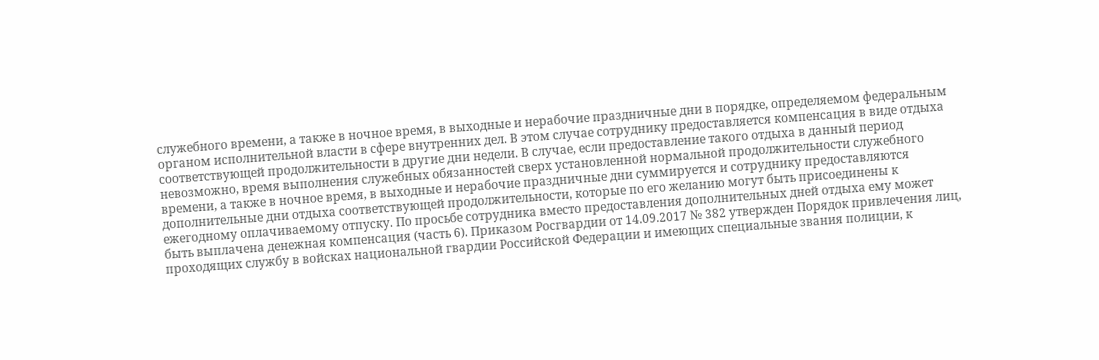служебного времени, а также в ночное время, в выходные и нерабочие праздничные дни в порядке, определяемом федеральным органом исполнительной власти в сфере внутренних дел. В этом случае сотруднику предоставляется компенсация в виде отдыха соответствующей продолжительности в другие дни недели. В случае, если предоставление такого отдыха в данный период невозможно, время выполнения служебных обязанностей сверх установленной нормальной продолжительности служебного времени, а также в ночное время, в выходные и нерабочие праздничные дни суммируется и сотруднику предоставляются дополнительные дни отдыха соответствующей продолжительности, которые по его желанию могут быть присоединены к ежегодному оплачиваемому отпуску. По просьбе сотрудника вместо предоставления дополнительных дней отдыха ему может быть выплачена денежная компенсация (часть 6). Приказом Росгвардии от 14.09.2017 № 382 утвержден Порядок привлечения лиц, проходящих службу в войсках национальной гвардии Российской Федерации и имеющих специальные звания полиции, к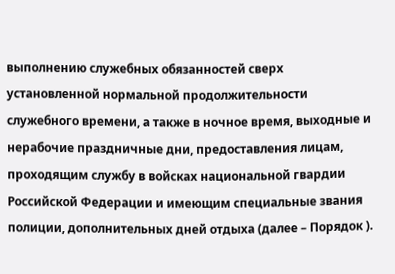выполнению служебных обязанностей сверх установленной нормальной продолжительности служебного времени, а также в ночное время, выходные и нерабочие праздничные дни, предоставления лицам, проходящим службу в войсках национальной гвардии Российской Федерации и имеющим специальные звания полиции, дополнительных дней отдыха (далее – Порядок ).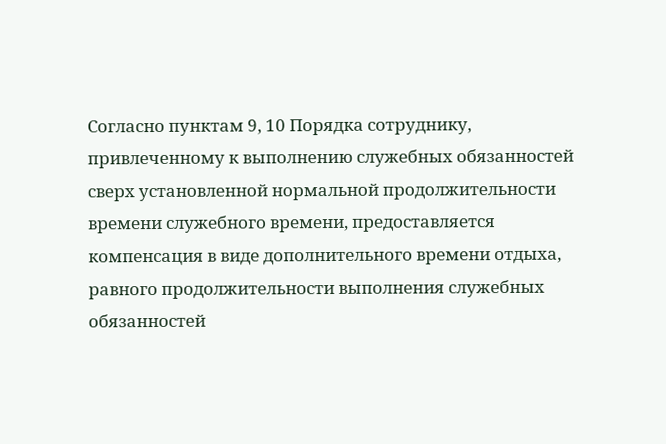Согласно пунктам 9, 10 Порядка сотруднику, привлеченному к выполнению служебных обязанностей сверх установленной нормальной продолжительности времени служебного времени, предоставляется компенсация в виде дополнительного времени отдыха, равного продолжительности выполнения служебных обязанностей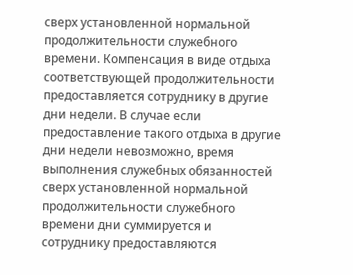сверх установленной нормальной продолжительности служебного времени. Компенсация в виде отдыха соответствующей продолжительности предоставляется сотруднику в другие дни недели. В случае если предоставление такого отдыха в другие дни недели невозможно, время выполнения служебных обязанностей сверх установленной нормальной продолжительности служебного времени дни суммируется и сотруднику предоставляются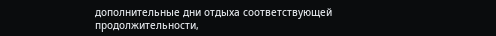дополнительные дни отдыха соответствующей продолжительности,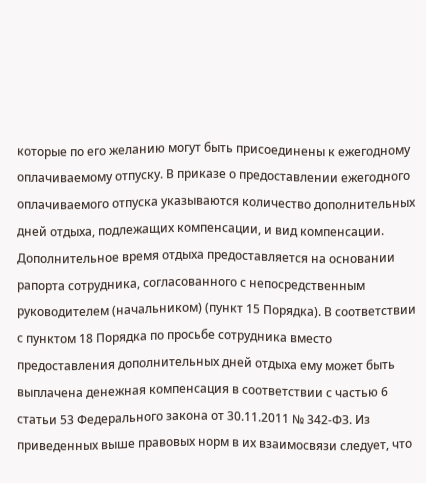которые по его желанию могут быть присоединены к ежегодному оплачиваемому отпуску. В приказе о предоставлении ежегодного оплачиваемого отпуска указываются количество дополнительных дней отдыха, подлежащих компенсации, и вид компенсации. Дополнительное время отдыха предоставляется на основании рапорта сотрудника, согласованного с непосредственным руководителем (начальником) (пункт 15 Порядка). В соответствии с пунктом 18 Порядка по просьбе сотрудника вместо предоставления дополнительных дней отдыха ему может быть выплачена денежная компенсация в соответствии с частью 6 статьи 53 Федерального закона от 30.11.2011 № 342-ФЗ. Из приведенных выше правовых норм в их взаимосвязи следует, что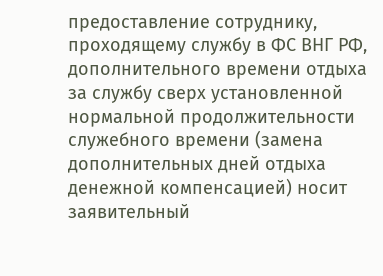предоставление сотруднику, проходящему службу в ФС ВНГ РФ, дополнительного времени отдыха за службу сверх установленной нормальной продолжительности служебного времени (замена дополнительных дней отдыха денежной компенсацией) носит заявительный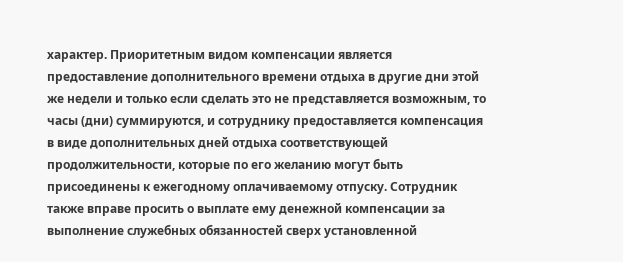характер. Приоритетным видом компенсации является предоставление дополнительного времени отдыха в другие дни этой же недели и только если сделать это не представляется возможным, то часы (дни) суммируются, и сотруднику предоставляется компенсация в виде дополнительных дней отдыха соответствующей продолжительности, которые по его желанию могут быть присоединены к ежегодному оплачиваемому отпуску. Сотрудник также вправе просить о выплате ему денежной компенсации за выполнение служебных обязанностей сверх установленной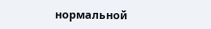нормальной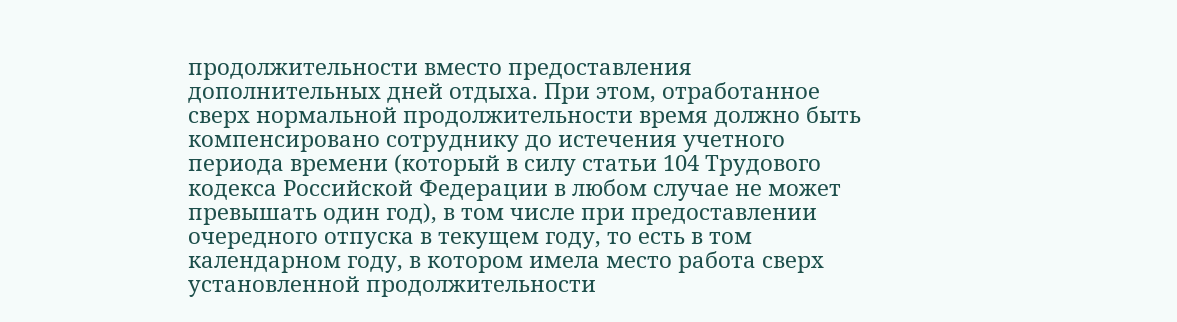продолжительности вместо предоставления дополнительных дней отдыха. При этом, отработанное сверх нормальной продолжительности время должно быть компенсировано сотруднику до истечения учетного периода времени (который в силу статьи 104 Трудового кодекса Российской Федерации в любом случае не может превышать один год), в том числе при предоставлении очередного отпуска в текущем году, то есть в том календарном году, в котором имела место работа сверх установленной продолжительности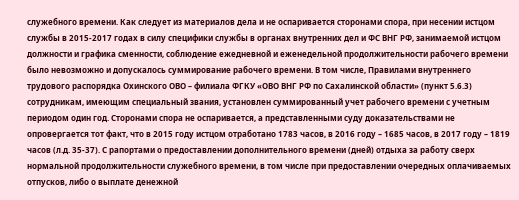служебного времени. Как следует из материалов дела и не оспаривается сторонами спора, при несении истцом службы в 2015-2017 годах в силу специфики службы в органах внутренних дел и ФС ВНГ РФ, занимаемой истцом должности и графика сменности, соблюдение ежедневной и еженедельной продолжительности рабочего времени было невозможно и допускалось суммирование рабочего времени. В том числе, Правилами внутреннего трудового распорядка Охинского ОВО – филиала ФГКУ «ОВО ВНГ РФ по Сахалинской области» (пункт 5.6.3) сотрудникам, имеющим специальный звания, установлен суммированный учет рабочего времени с учетным периодом один год. Сторонами спора не оспаривается, а представленными суду доказательствами не опровергается тот факт, что в 2015 году истцом отработано 1783 часов, в 2016 году – 1685 часов, в 2017 году – 1819 часов (л.д. 35-37). С рапортами о предоставлении дополнительного времени (дней) отдыха за работу сверх нормальной продолжительности служебного времени, в том числе при предоставлении очередных оплачиваемых отпусков, либо о выплате денежной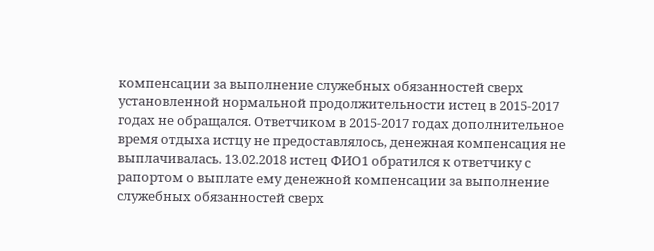компенсации за выполнение служебных обязанностей сверх установленной нормальной продолжительности истец в 2015-2017 годах не обращался. Ответчиком в 2015-2017 годах дополнительное время отдыха истцу не предоставлялось, денежная компенсация не выплачивалась. 13.02.2018 истец ФИО1 обратился к ответчику с рапортом о выплате ему денежной компенсации за выполнение служебных обязанностей сверх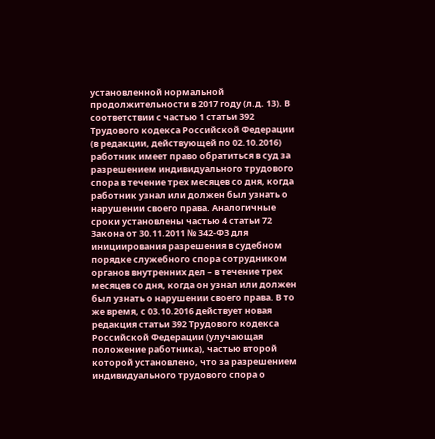установленной нормальной продолжительности в 2017 году (л.д. 13). В соответствии с частью 1 статьи 392 Трудового кодекса Российской Федерации (в редакции, действующей по 02.10.2016) работник имеет право обратиться в суд за разрешением индивидуального трудового спора в течение трех месяцев со дня, когда работник узнал или должен был узнать о нарушении своего права. Аналогичные сроки установлены частью 4 статьи 72 Закона от 30.11.2011 № 342-ФЗ для инициирования разрешения в судебном порядке служебного спора сотрудником органов внутренних дел – в течение трех месяцев со дня, когда он узнал или должен был узнать о нарушении своего права. В то же время, с 03.10.2016 действует новая редакция статьи 392 Трудового кодекса Российской Федерации (улучающая положение работника), частью второй которой установлено, что за разрешением индивидуального трудового спора о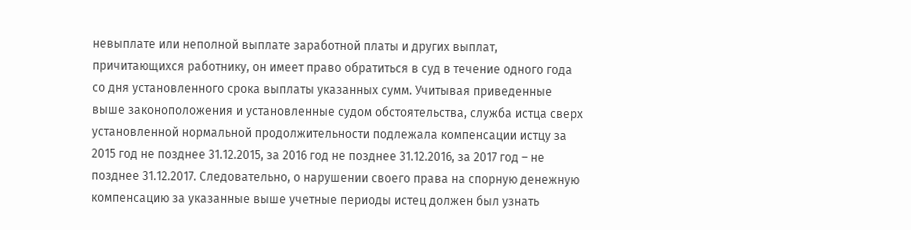невыплате или неполной выплате заработной платы и других выплат, причитающихся работнику, он имеет право обратиться в суд в течение одного года со дня установленного срока выплаты указанных сумм. Учитывая приведенные выше законоположения и установленные судом обстоятельства, служба истца сверх установленной нормальной продолжительности подлежала компенсации истцу за 2015 год не позднее 31.12.2015, за 2016 год не позднее 31.12.2016, за 2017 год – не позднее 31.12.2017. Следовательно, о нарушении своего права на спорную денежную компенсацию за указанные выше учетные периоды истец должен был узнать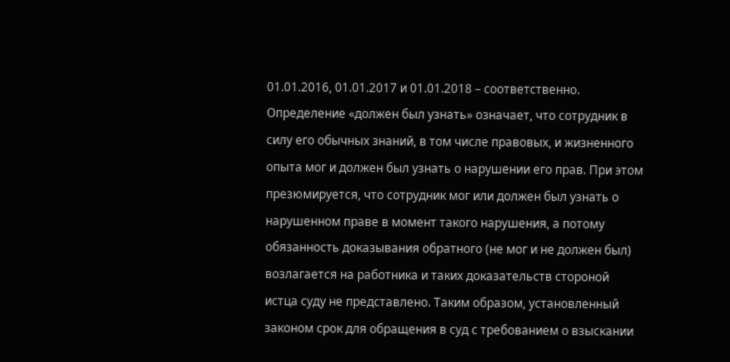01.01.2016, 01.01.2017 и 01.01.2018 – соответственно. Определение «должен был узнать» означает, что сотрудник в силу его обычных знаний, в том числе правовых, и жизненного опыта мог и должен был узнать о нарушении его прав. При этом презюмируется, что сотрудник мог или должен был узнать о нарушенном праве в момент такого нарушения, а потому обязанность доказывания обратного (не мог и не должен был) возлагается на работника и таких доказательств стороной истца суду не представлено. Таким образом, установленный законом срок для обращения в суд с требованием о взыскании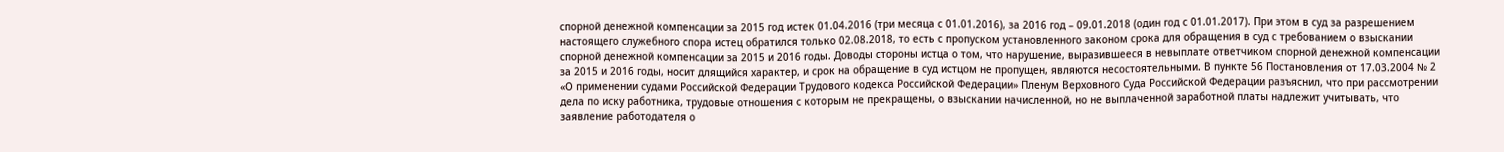спорной денежной компенсации за 2015 год истек 01.04.2016 (три месяца с 01.01.2016), за 2016 год – 09.01.2018 (один год с 01.01.2017). При этом в суд за разрешением настоящего служебного спора истец обратился только 02.08.2018, то есть с пропуском установленного законом срока для обращения в суд с требованием о взыскании спорной денежной компенсации за 2015 и 2016 годы. Доводы стороны истца о том, что нарушение, выразившееся в невыплате ответчиком спорной денежной компенсации за 2015 и 2016 годы, носит длящийся характер, и срок на обращение в суд истцом не пропущен, являются несостоятельными. В пункте 56 Постановления от 17.03.2004 № 2 «О применении судами Российской Федерации Трудового кодекса Российской Федерации» Пленум Верховного Суда Российской Федерации разъяснил, что при рассмотрении дела по иску работника, трудовые отношения с которым не прекращены, о взыскании начисленной, но не выплаченной заработной платы надлежит учитывать, что заявление работодателя о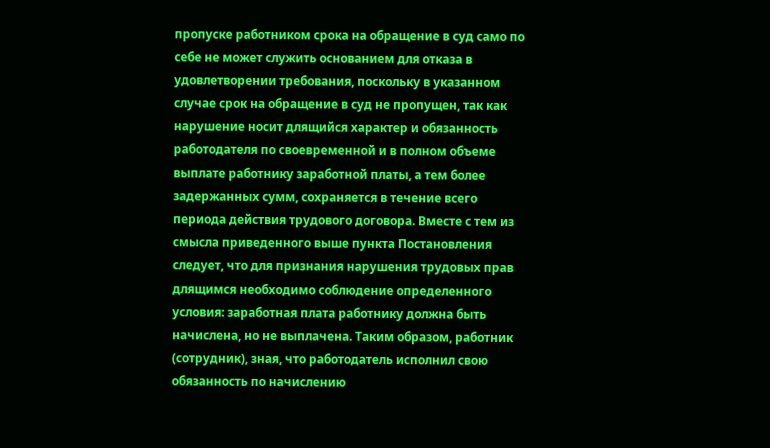пропуске работником срока на обращение в суд само по себе не может служить основанием для отказа в удовлетворении требования, поскольку в указанном случае срок на обращение в суд не пропущен, так как нарушение носит длящийся характер и обязанность работодателя по своевременной и в полном объеме выплате работнику заработной платы, а тем более задержанных сумм, сохраняется в течение всего периода действия трудового договора. Вместе с тем из смысла приведенного выше пункта Постановления следует, что для признания нарушения трудовых прав длящимся необходимо соблюдение определенного условия: заработная плата работнику должна быть начислена, но не выплачена. Таким образом, работник (сотрудник), зная, что работодатель исполнил свою обязанность по начислению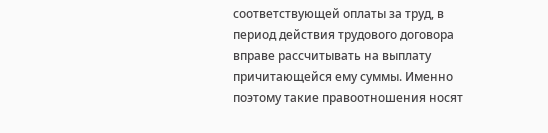соответствующей оплаты за труд, в период действия трудового договора вправе рассчитывать на выплату причитающейся ему суммы. Именно поэтому такие правоотношения носят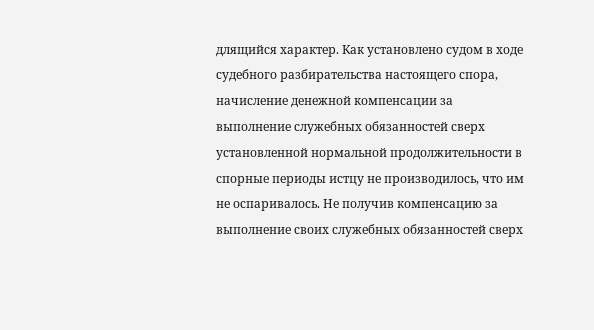длящийся характер. Как установлено судом в ходе судебного разбирательства настоящего спора, начисление денежной компенсации за выполнение служебных обязанностей сверх установленной нормальной продолжительности в спорные периоды истцу не производилось, что им не оспаривалось. Не получив компенсацию за выполнение своих служебных обязанностей сверх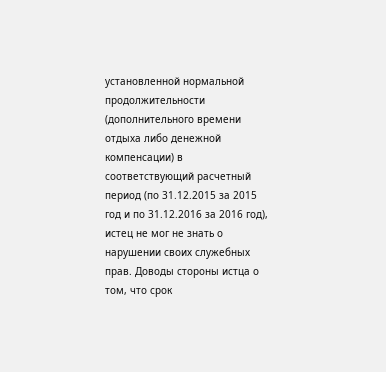установленной нормальной продолжительности (дополнительного времени отдыха либо денежной компенсации) в соответствующий расчетный период (по 31.12.2015 за 2015 год и по 31.12.2016 за 2016 год), истец не мог не знать о нарушении своих служебных прав. Доводы стороны истца о том, что срок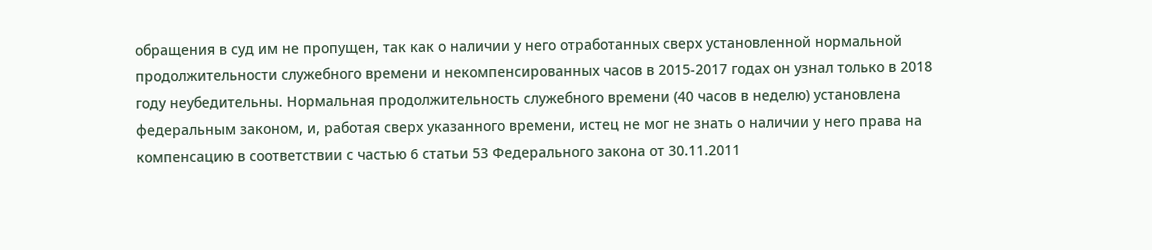обращения в суд им не пропущен, так как о наличии у него отработанных сверх установленной нормальной продолжительности служебного времени и некомпенсированных часов в 2015-2017 годах он узнал только в 2018 году неубедительны. Нормальная продолжительность служебного времени (40 часов в неделю) установлена федеральным законом, и, работая сверх указанного времени, истец не мог не знать о наличии у него права на компенсацию в соответствии с частью 6 статьи 53 Федерального закона от 30.11.2011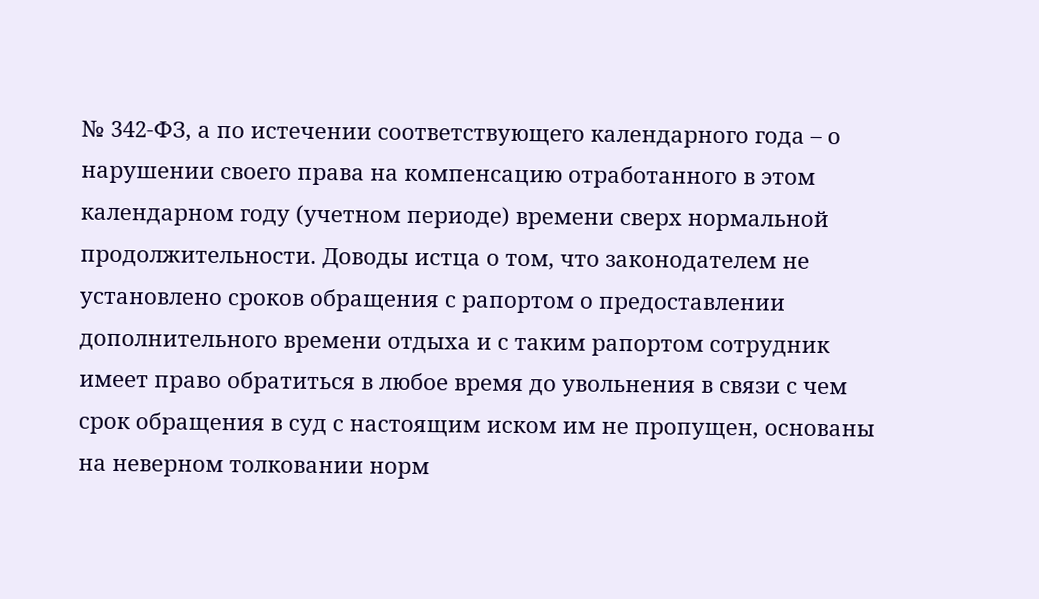№ 342-ФЗ, а по истечении соответствующего календарного года – о нарушении своего права на компенсацию отработанного в этом календарном году (учетном периоде) времени сверх нормальной продолжительности. Доводы истца о том, что законодателем не установлено сроков обращения с рапортом о предоставлении дополнительного времени отдыха и с таким рапортом сотрудник имеет право обратиться в любое время до увольнения в связи с чем срок обращения в суд с настоящим иском им не пропущен, основаны на неверном толковании норм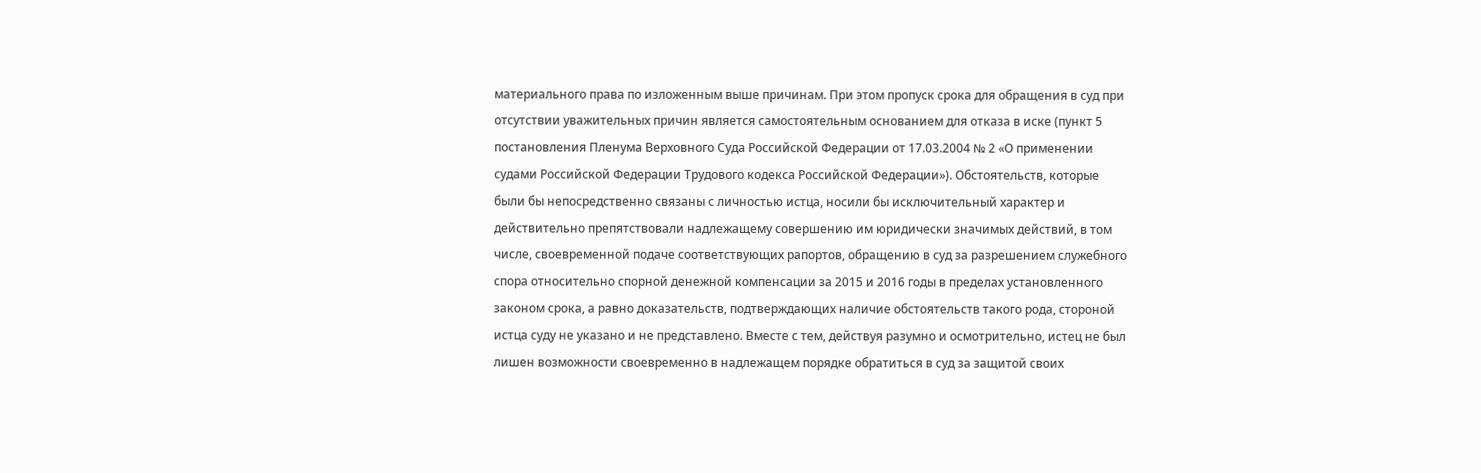материального права по изложенным выше причинам. При этом пропуск срока для обращения в суд при отсутствии уважительных причин является самостоятельным основанием для отказа в иске (пункт 5 постановления Пленума Верховного Суда Российской Федерации от 17.03.2004 № 2 «О применении судами Российской Федерации Трудового кодекса Российской Федерации»). Обстоятельств, которые были бы непосредственно связаны с личностью истца, носили бы исключительный характер и действительно препятствовали надлежащему совершению им юридически значимых действий, в том числе, своевременной подаче соответствующих рапортов, обращению в суд за разрешением служебного спора относительно спорной денежной компенсации за 2015 и 2016 годы в пределах установленного законом срока, а равно доказательств, подтверждающих наличие обстоятельств такого рода, стороной истца суду не указано и не представлено. Вместе с тем, действуя разумно и осмотрительно, истец не был лишен возможности своевременно в надлежащем порядке обратиться в суд за защитой своих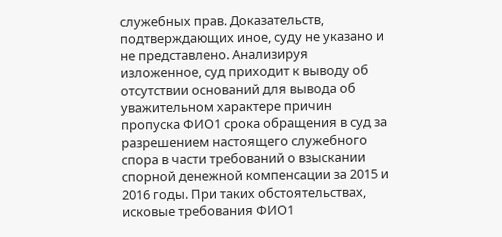служебных прав. Доказательств, подтверждающих иное, суду не указано и не представлено. Анализируя изложенное, суд приходит к выводу об отсутствии оснований для вывода об уважительном характере причин пропуска ФИО1 срока обращения в суд за разрешением настоящего служебного спора в части требований о взыскании спорной денежной компенсации за 2015 и 2016 годы. При таких обстоятельствах, исковые требования ФИО1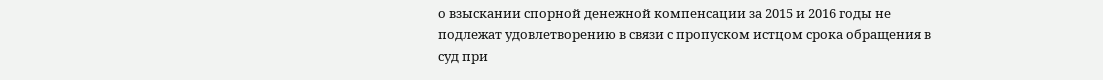о взыскании спорной денежной компенсации за 2015 и 2016 годы не подлежат удовлетворению в связи с пропуском истцом срока обращения в суд при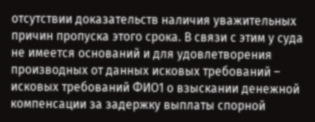отсутствии доказательств наличия уважительных причин пропуска этого срока. В связи с этим у суда не имеется оснований и для удовлетворения производных от данных исковых требований – исковых требований ФИО1 о взыскании денежной компенсации за задержку выплаты спорной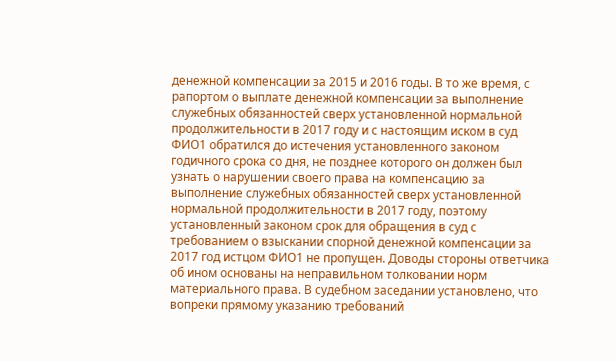денежной компенсации за 2015 и 2016 годы. В то же время, с рапортом о выплате денежной компенсации за выполнение служебных обязанностей сверх установленной нормальной продолжительности в 2017 году и с настоящим иском в суд ФИО1 обратился до истечения установленного законом годичного срока со дня, не позднее которого он должен был узнать о нарушении своего права на компенсацию за выполнение служебных обязанностей сверх установленной нормальной продолжительности в 2017 году, поэтому установленный законом срок для обращения в суд с требованием о взыскании спорной денежной компенсации за 2017 год истцом ФИО1 не пропущен. Доводы стороны ответчика об ином основаны на неправильном толковании норм материального права. В судебном заседании установлено, что вопреки прямому указанию требований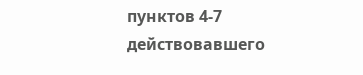пунктов 4-7 действовавшего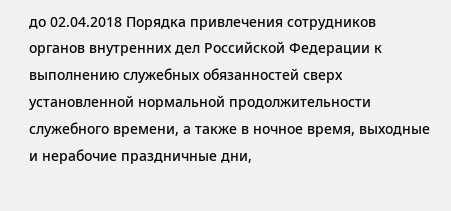до 02.04.2018 Порядка привлечения сотрудников органов внутренних дел Российской Федерации к выполнению служебных обязанностей сверх установленной нормальной продолжительности служебного времени, а также в ночное время, выходные и нерабочие праздничные дни,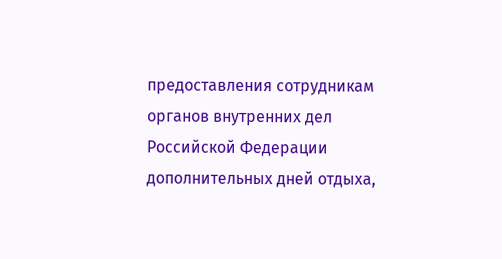предоставления сотрудникам органов внутренних дел Российской Федерации дополнительных дней отдыха,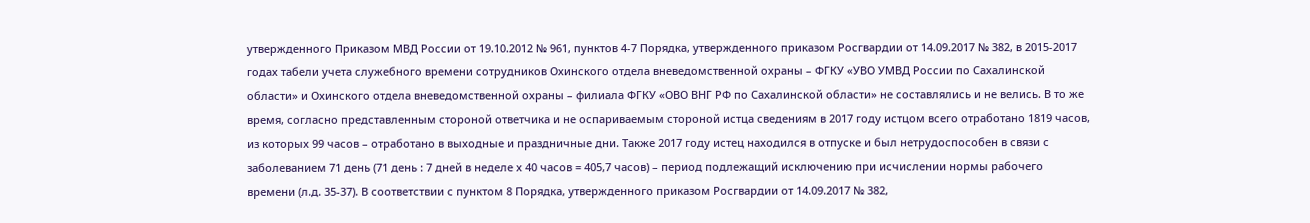утвержденного Приказом МВД России от 19.10.2012 № 961, пунктов 4-7 Порядка, утвержденного приказом Росгвардии от 14.09.2017 № 382, в 2015-2017 годах табели учета служебного времени сотрудников Охинского отдела вневедомственной охраны – ФГКУ «УВО УМВД России по Сахалинской области» и Охинского отдела вневедомственной охраны – филиала ФГКУ «ОВО ВНГ РФ по Сахалинской области» не составлялись и не велись. В то же время, согласно представленным стороной ответчика и не оспариваемым стороной истца сведениям в 2017 году истцом всего отработано 1819 часов, из которых 99 часов – отработано в выходные и праздничные дни. Также 2017 году истец находился в отпуске и был нетрудоспособен в связи с заболеванием 71 день (71 день : 7 дней в неделе х 40 часов = 405,7 часов) – период подлежащий исключению при исчислении нормы рабочего времени (л.д. 35-37). В соответствии с пунктом 8 Порядка, утвержденного приказом Росгвардии от 14.09.2017 № 382,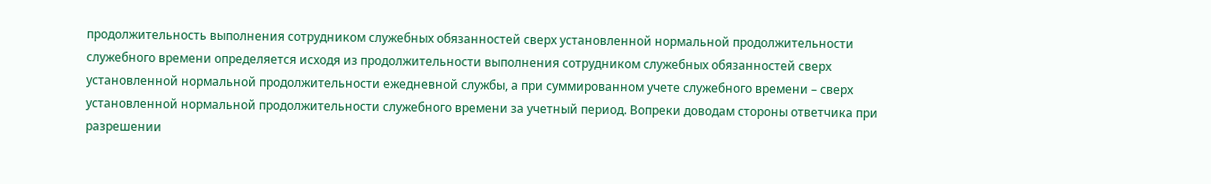продолжительность выполнения сотрудником служебных обязанностей сверх установленной нормальной продолжительности служебного времени определяется исходя из продолжительности выполнения сотрудником служебных обязанностей сверх установленной нормальной продолжительности ежедневной службы, а при суммированном учете служебного времени – сверх установленной нормальной продолжительности служебного времени за учетный период. Вопреки доводам стороны ответчика при разрешении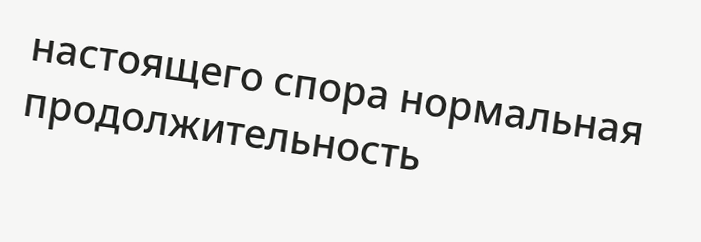настоящего спора нормальная продолжительность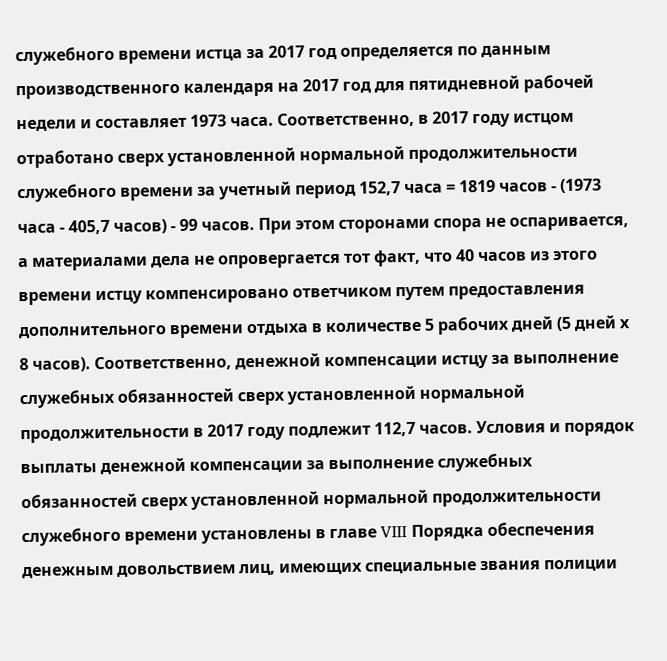служебного времени истца за 2017 год определяется по данным производственного календаря на 2017 год для пятидневной рабочей недели и составляет 1973 часа. Соответственно, в 2017 году истцом отработано сверх установленной нормальной продолжительности служебного времени за учетный период 152,7 часа = 1819 часов - (1973 часа - 405,7 часов) - 99 часов. При этом сторонами спора не оспаривается, а материалами дела не опровергается тот факт, что 40 часов из этого времени истцу компенсировано ответчиком путем предоставления дополнительного времени отдыха в количестве 5 рабочих дней (5 дней х 8 часов). Соответственно, денежной компенсации истцу за выполнение служебных обязанностей сверх установленной нормальной продолжительности в 2017 году подлежит 112,7 часов. Условия и порядок выплаты денежной компенсации за выполнение служебных обязанностей сверх установленной нормальной продолжительности служебного времени установлены в главе VIII Порядка обеспечения денежным довольствием лиц, имеющих специальные звания полиции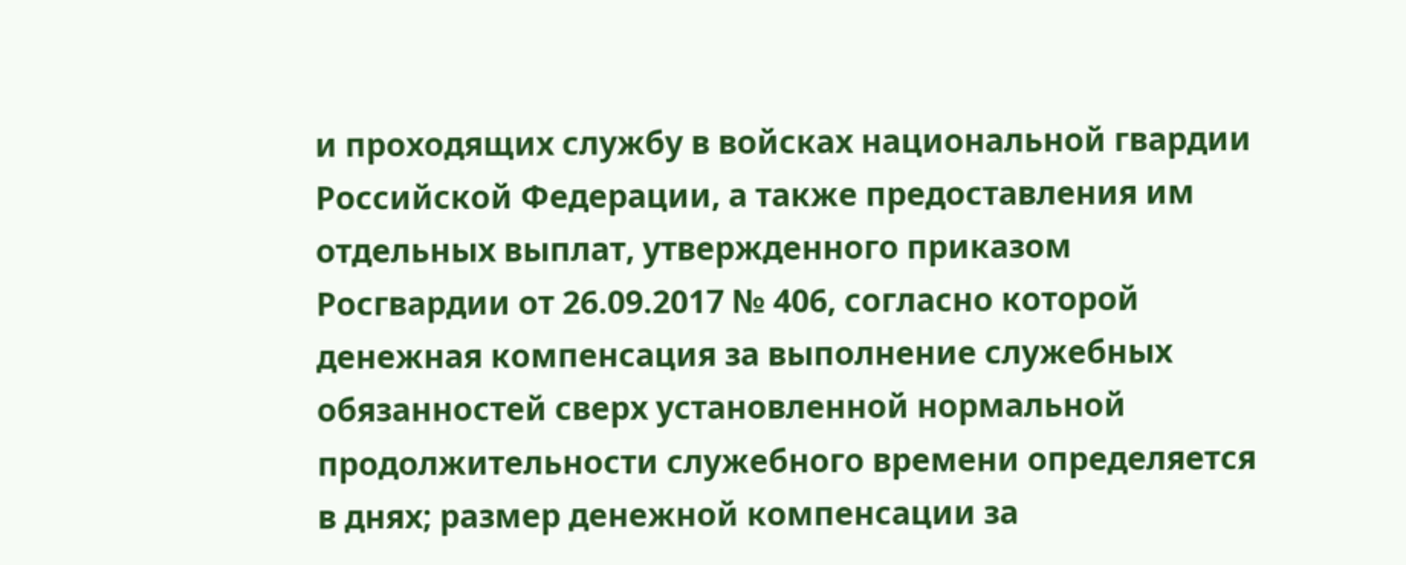и проходящих службу в войсках национальной гвардии Российской Федерации, а также предоставления им отдельных выплат, утвержденного приказом Росгвардии от 26.09.2017 № 406, согласно которой денежная компенсация за выполнение служебных обязанностей сверх установленной нормальной продолжительности служебного времени определяется в днях; размер денежной компенсации за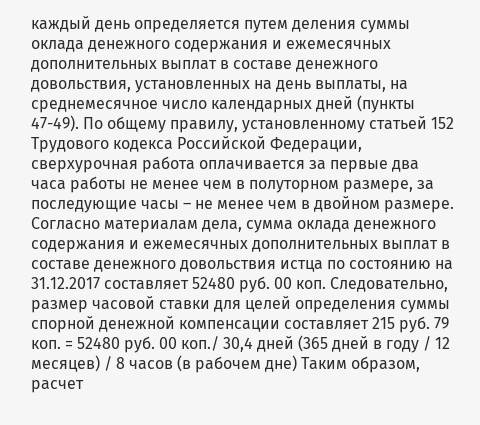каждый день определяется путем деления суммы оклада денежного содержания и ежемесячных дополнительных выплат в составе денежного довольствия, установленных на день выплаты, на среднемесячное число календарных дней (пункты 47-49). По общему правилу, установленному статьей 152 Трудового кодекса Российской Федерации, сверхурочная работа оплачивается за первые два часа работы не менее чем в полуторном размере, за последующие часы – не менее чем в двойном размере. Согласно материалам дела, сумма оклада денежного содержания и ежемесячных дополнительных выплат в составе денежного довольствия истца по состоянию на 31.12.2017 составляет 52480 руб. 00 коп. Следовательно, размер часовой ставки для целей определения суммы спорной денежной компенсации составляет 215 руб. 79 коп. = 52480 руб. 00 коп./ 30,4 дней (365 дней в году / 12 месяцев) / 8 часов (в рабочем дне) Таким образом, расчет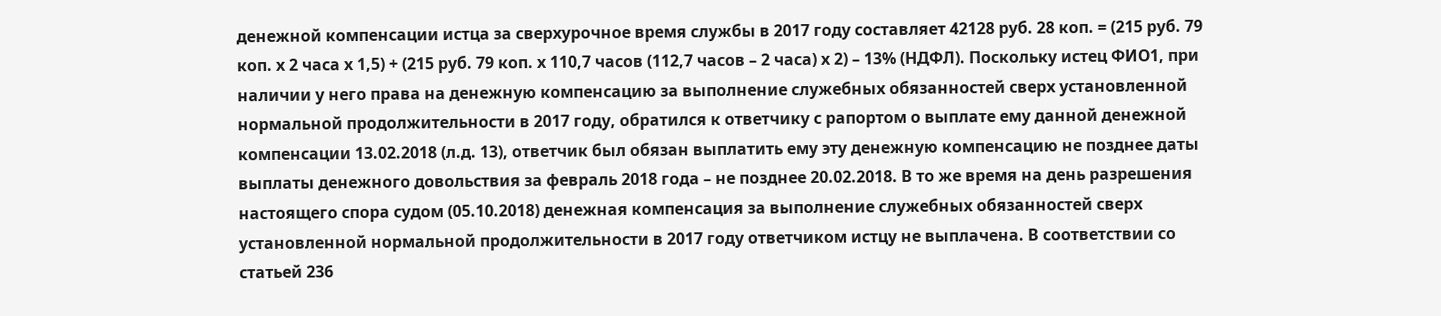денежной компенсации истца за сверхурочное время службы в 2017 году составляет 42128 руб. 28 коп. = (215 руб. 79 коп. х 2 часа х 1,5) + (215 руб. 79 коп. х 110,7 часов (112,7 часов – 2 часа) х 2) – 13% (НДФЛ). Поскольку истец ФИО1, при наличии у него права на денежную компенсацию за выполнение служебных обязанностей сверх установленной нормальной продолжительности в 2017 году, обратился к ответчику с рапортом о выплате ему данной денежной компенсации 13.02.2018 (л.д. 13), ответчик был обязан выплатить ему эту денежную компенсацию не позднее даты выплаты денежного довольствия за февраль 2018 года – не позднее 20.02.2018. В то же время на день разрешения настоящего спора судом (05.10.2018) денежная компенсация за выполнение служебных обязанностей сверх установленной нормальной продолжительности в 2017 году ответчиком истцу не выплачена. В соответствии со статьей 236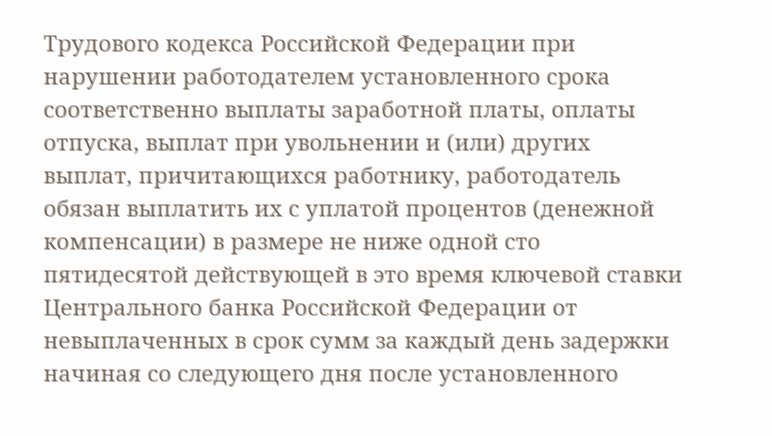Трудового кодекса Российской Федерации при нарушении работодателем установленного срока соответственно выплаты заработной платы, оплаты отпуска, выплат при увольнении и (или) других выплат, причитающихся работнику, работодатель обязан выплатить их с уплатой процентов (денежной компенсации) в размере не ниже одной сто пятидесятой действующей в это время ключевой ставки Центрального банка Российской Федерации от невыплаченных в срок сумм за каждый день задержки начиная со следующего дня после установленного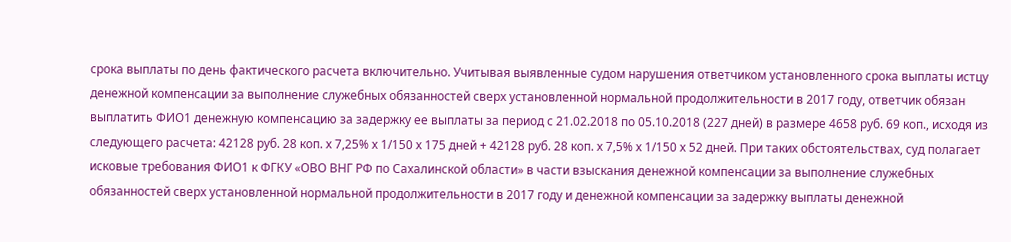срока выплаты по день фактического расчета включительно. Учитывая выявленные судом нарушения ответчиком установленного срока выплаты истцу денежной компенсации за выполнение служебных обязанностей сверх установленной нормальной продолжительности в 2017 году, ответчик обязан выплатить ФИО1 денежную компенсацию за задержку ее выплаты за период с 21.02.2018 по 05.10.2018 (227 дней) в размере 4658 руб. 69 коп., исходя из следующего расчета: 42128 руб. 28 коп. х 7,25% х 1/150 х 175 дней + 42128 руб. 28 коп. х 7,5% х 1/150 х 52 дней. При таких обстоятельствах, суд полагает исковые требования ФИО1 к ФГКУ «ОВО ВНГ РФ по Сахалинской области» в части взыскания денежной компенсации за выполнение служебных обязанностей сверх установленной нормальной продолжительности в 2017 году и денежной компенсации за задержку выплаты денежной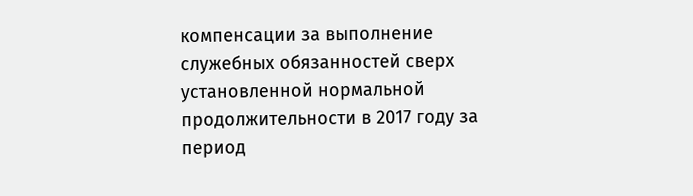компенсации за выполнение служебных обязанностей сверх установленной нормальной продолжительности в 2017 году за период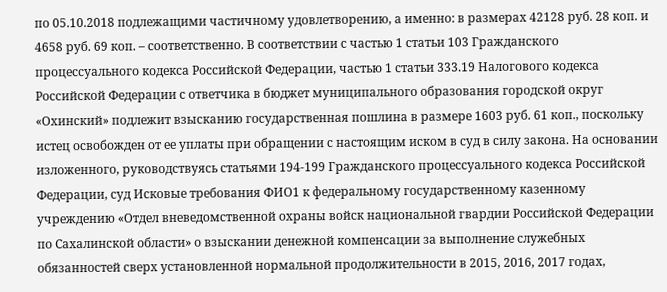по 05.10.2018 подлежащими частичному удовлетворению, а именно: в размерах 42128 руб. 28 коп. и 4658 руб. 69 коп. – соответственно. В соответствии с частью 1 статьи 103 Гражданского процессуального кодекса Российской Федерации, частью 1 статьи 333.19 Налогового кодекса Российской Федерации с ответчика в бюджет муниципального образования городской округ «Охинский» подлежит взысканию государственная пошлина в размере 1603 руб. 61 коп., поскольку истец освобожден от ее уплаты при обращении с настоящим иском в суд в силу закона. На основании изложенного, руководствуясь статьями 194-199 Гражданского процессуального кодекса Российской Федерации, суд Исковые требования ФИО1 к федеральному государственному казенному учреждению «Отдел вневедомственной охраны войск национальной гвардии Российской Федерации по Сахалинской области» о взыскании денежной компенсации за выполнение служебных обязанностей сверх установленной нормальной продолжительности в 2015, 2016, 2017 годах,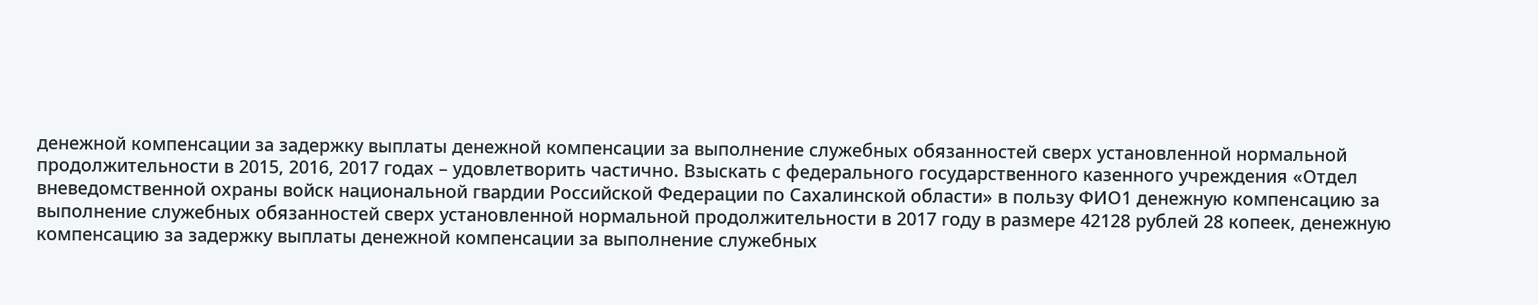денежной компенсации за задержку выплаты денежной компенсации за выполнение служебных обязанностей сверх установленной нормальной продолжительности в 2015, 2016, 2017 годах – удовлетворить частично. Взыскать с федерального государственного казенного учреждения «Отдел вневедомственной охраны войск национальной гвардии Российской Федерации по Сахалинской области» в пользу ФИО1 денежную компенсацию за выполнение служебных обязанностей сверх установленной нормальной продолжительности в 2017 году в размере 42128 рублей 28 копеек, денежную компенсацию за задержку выплаты денежной компенсации за выполнение служебных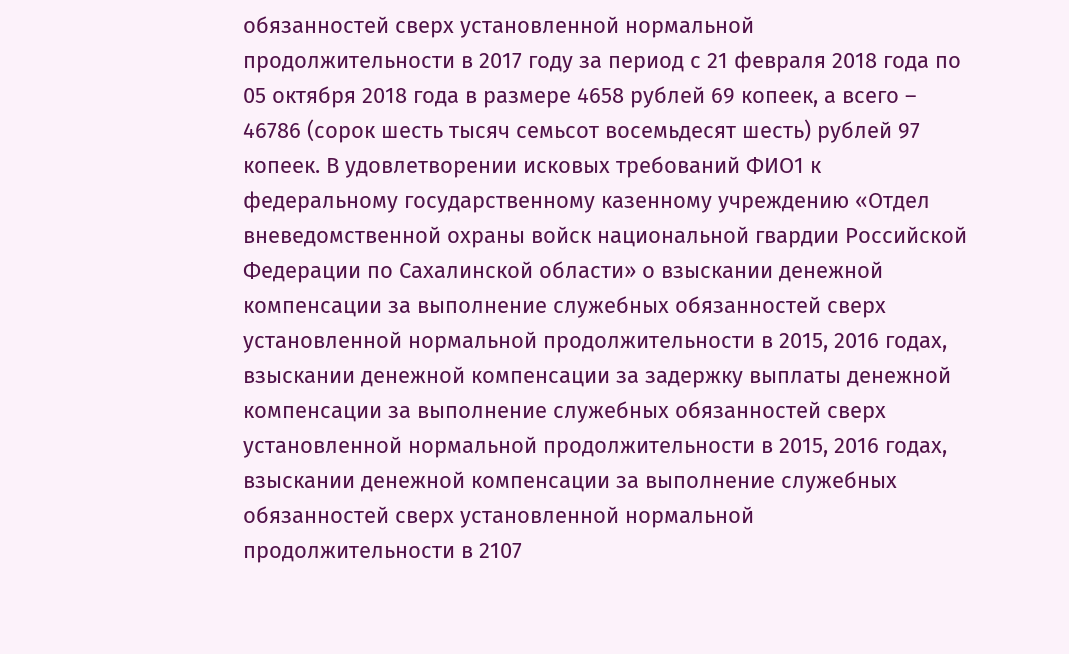обязанностей сверх установленной нормальной продолжительности в 2017 году за период с 21 февраля 2018 года по 05 октября 2018 года в размере 4658 рублей 69 копеек, а всего – 46786 (сорок шесть тысяч семьсот восемьдесят шесть) рублей 97 копеек. В удовлетворении исковых требований ФИО1 к федеральному государственному казенному учреждению «Отдел вневедомственной охраны войск национальной гвардии Российской Федерации по Сахалинской области» о взыскании денежной компенсации за выполнение служебных обязанностей сверх установленной нормальной продолжительности в 2015, 2016 годах, взыскании денежной компенсации за задержку выплаты денежной компенсации за выполнение служебных обязанностей сверх установленной нормальной продолжительности в 2015, 2016 годах, взыскании денежной компенсации за выполнение служебных обязанностей сверх установленной нормальной продолжительности в 2107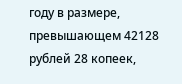году в размере, превышающем 42128 рублей 28 копеек,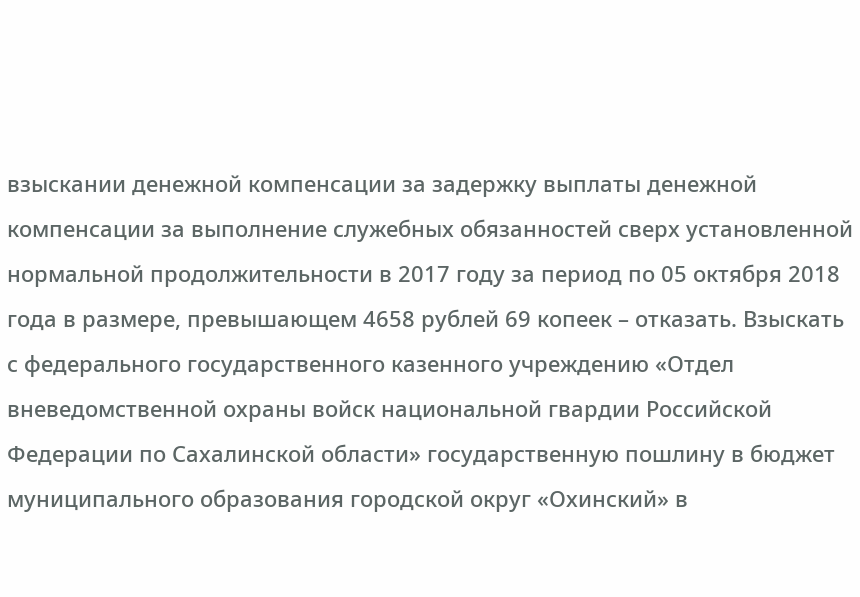взыскании денежной компенсации за задержку выплаты денежной компенсации за выполнение служебных обязанностей сверх установленной нормальной продолжительности в 2017 году за период по 05 октября 2018 года в размере, превышающем 4658 рублей 69 копеек – отказать. Взыскать с федерального государственного казенного учреждению «Отдел вневедомственной охраны войск национальной гвардии Российской Федерации по Сахалинской области» государственную пошлину в бюджет муниципального образования городской округ «Охинский» в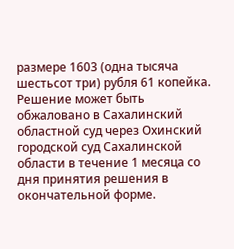размере 1603 (одна тысяча шестьсот три) рубля 61 копейка. Решение может быть обжаловано в Сахалинский областной суд через Охинский городской суд Сахалинской области в течение 1 месяца со дня принятия решения в окончательной форме.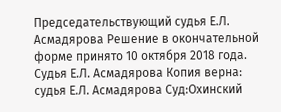Председательствующий судья Е.Л. Асмадярова Решение в окончательной форме принято 10 октября 2018 года. Судья Е.Л. Асмадярова Копия верна: судья Е.Л. Асмадярова Суд:Охинский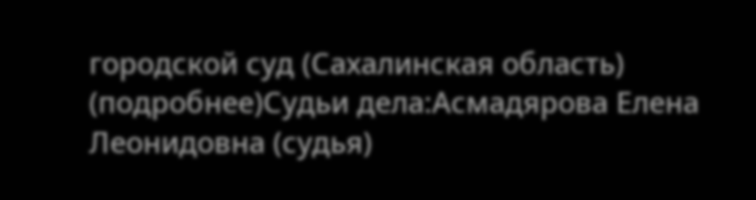городской суд (Сахалинская область) (подробнее)Судьи дела:Асмадярова Елена Леонидовна (судья)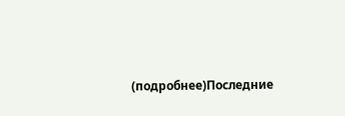(подробнее)Последние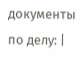документы по делу: |